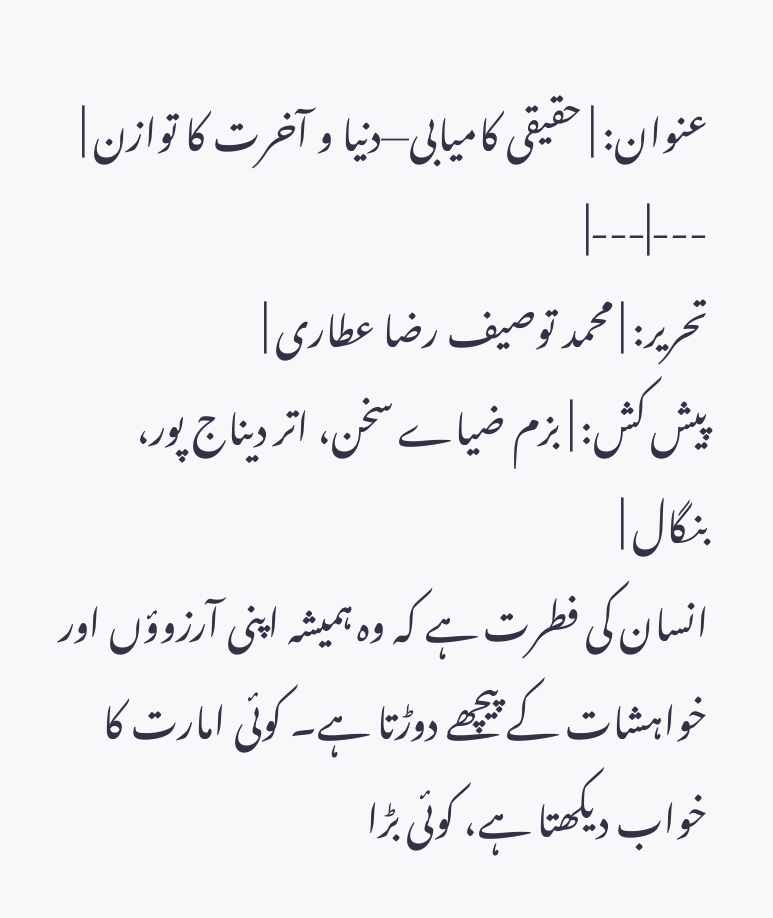عنوان: | حقیقی کامیابی—دنیا و آخرت کا توازن |
---|---|
تحریر: | محمد توصیف رضا عطاری |
پیش کش: | بزم ضیاے سخن، اتر دیناج پور، بنگال |
انسان کی فطرت ہے کہ وہ ہمیشہ اپنی آرزوؤں اور خواہشات کے پیچھے دوڑتا ہے۔ کوئی امارت کا خواب دیکھتا ہے، کوئی بڑا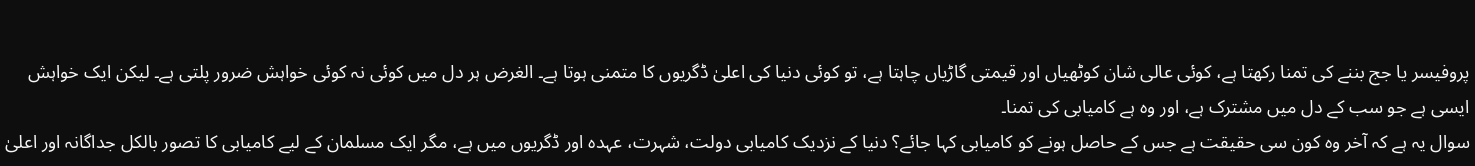پروفیسر یا جج بننے کی تمنا رکھتا ہے، کوئی عالی شان کوٹھیاں اور قیمتی گاڑیاں چاہتا ہے، تو کوئی دنیا کی اعلیٰ ڈگریوں کا متمنی ہوتا ہے۔ الغرض ہر دل میں کوئی نہ کوئی خواہش ضرور پلتی ہے۔ لیکن ایک خواہش ایسی ہے جو سب کے دل میں مشترک ہے، اور وہ ہے کامیابی کی تمنا۔
سوال یہ ہے کہ آخر وہ کون سی حقیقت ہے جس کے حاصل ہونے کو کامیابی کہا جائے؟ دنیا کے نزدیک کامیابی دولت، شہرت، عہدہ اور ڈگریوں میں ہے، مگر ایک مسلمان کے لیے کامیابی کا تصور بالکل جداگانہ اور اعلیٰ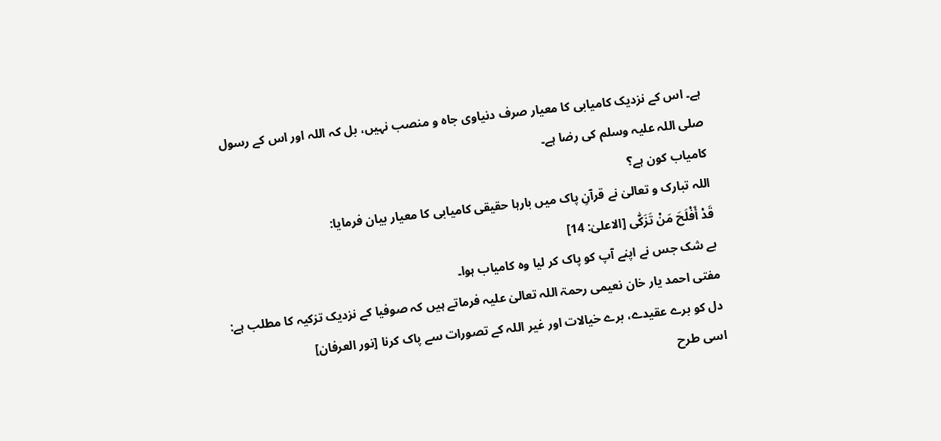ہے۔ اس کے نزدیک کامیابی کا معیار صرف دنیاوی جاہ و منصب نہیں، بل کہ اللہ اور اس کے رسول صلی اللہ علیہ وسلم کی رضا ہے۔
کامیاب کون ہے؟
اللہ تبارک و تعالیٰ نے قرآنِ پاک میں بارہا حقیقی کامیابی کا معیار بیان فرمایا:
قَدْ أَفْلَحَ مَنْ تَزَكّٰى [الاعلیٰ: 14]
بے شک جس نے اپنے آپ کو پاک کر لیا وہ کامیاب ہوا۔
مفتی احمد یار خان نعیمی رحمۃ اللہ تعالیٰ علیہ فرماتے ہیں کہ صوفیا کے نزدیک تزکیہ کا مطلب ہے: دل کو برے عقیدے، برے خیالات اور غیر اللہ کے تصورات سے پاک کرنا [نور العرفان]
اسی طرح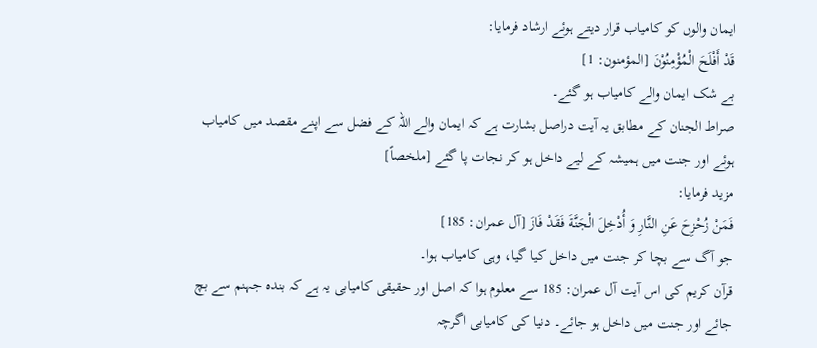ایمان والوں کو کامیاب قرار دیتے ہوئے ارشاد فرمایا:
قَدْ أَفْلَحَ الْمُؤْمِنُوْنَ [المؤمنون: 1]
بے شک ایمان والے کامیاب ہو گئے۔
صراط الجنان کے مطابق یہ آیت دراصل بشارت ہے کہ ایمان والے اللہ کے فضل سے اپنے مقصد میں کامیاب ہوئے اور جنت میں ہمیشہ کے لیے داخل ہو کر نجات پا گئے [ملخصاً]
مزید فرمایا:
فَمَنْ زُحْزِحَ عَنِ النَّارِ وَ أُدْخِلَ الْجَنَّةَ فَقَدْ فَازَ [آل عمران: 185]
جو آگ سے بچا کر جنت میں داخل کیا گیا، وہی کامیاب ہوا۔
قرآن کریم کی اس آیت آل عمران: 185 سے معلوم ہوا کہ اصل اور حقیقی کامیابی یہ ہے کہ بندہ جہنم سے بچ جائے اور جنت میں داخل ہو جائے۔ دنیا کی کامیابی اگرچہ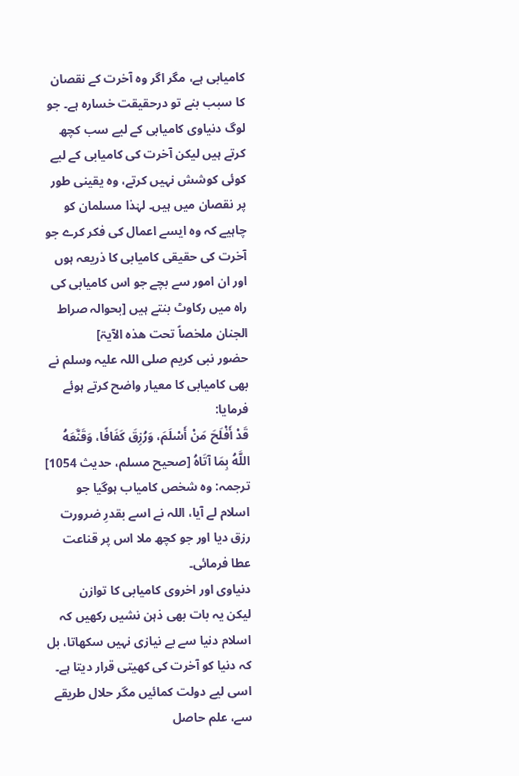کامیابی ہے، مگر اگر وہ آخرت کے نقصان کا سبب بنے تو درحقیقت خسارہ ہے۔ جو لوگ دنیاوی کامیابی کے لیے سب کچھ کرتے ہیں لیکن آخرت کی کامیابی کے لیے کوئی کوشش نہیں کرتے، وہ یقینی طور پر نقصان میں ہیں۔ لہٰذا مسلمان کو چاہیے کہ وہ ایسے اعمال کی فکر کرے جو آخرت کی حقیقی کامیابی کا ذریعہ ہوں اور ان امور سے بچے جو اس کامیابی کی راہ میں رکاوٹ بنتے ہیں [بحوالہ صراط الجنان ملخصاً تحت ھذہ الآیۃ]
حضور نبی کریم صلی اللہ علیہ وسلم نے بھی کامیابی کا معیار واضح کرتے ہوئے فرمایا:
قَدْ أَفْلَحَ مَنْ أَسْلَمَ، وَرُزِقَ كَفَافًا، وَقَنَّعَهُ اللَّهُ بِمَا آتَاهُ [صحیح مسلم، حدیث 1054]
ترجمہ: وہ شخص کامیاب ہوگیا جو اسلام لے آیا، اللہ نے اسے بقدرِ ضرورت رزق دیا اور جو کچھ ملا اس پر قناعت عطا فرمائی۔
دنیاوی اور اخروی کامیابی کا توازن
لیکن یہ بات بھی ذہن نشیں رکھیں کہ اسلام دنیا سے بے نیازی نہیں سکھاتا، بل کہ دنیا کو آخرت کی کھیتی قرار دیتا ہے۔ اسی لیے دولت کمائیں مگر حلال طریقے سے، علم حاصل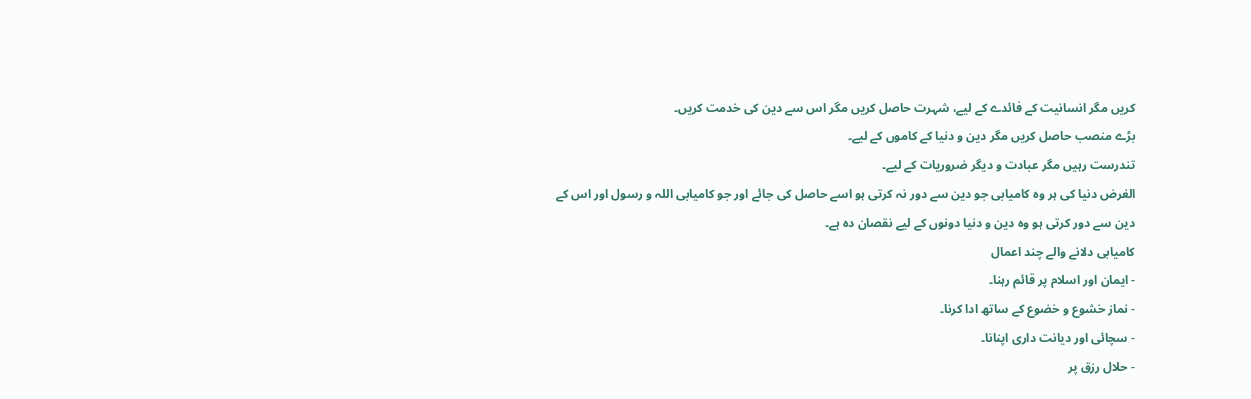کریں مگر انسانیت کے فائدے کے لیے، شہرت حاصل کریں مگر اس سے دین کی خدمت کریں۔
بڑے منصب حاصل کریں مگر دین و دنیا کے کاموں کے لیے۔
تندرست رہیں مگر عبادت و دیگر ضروریات کے لیے۔
الغرض دنیا کی ہر وہ کامیابی جو دین سے دور نہ کرتی ہو اسے حاصل کی جائے اور جو کامیابی اللہ و رسول اور اس کے دین سے دور کرتی ہو وہ دین و دنیا دونوں کے لیے نقصان دہ ہے۔
کامیابی دلانے والے چند اعمال
- ایمان اور اسلام پر قائم رہنا۔
- نماز خشوع و خضوع کے ساتھ ادا کرنا۔
- سچائی اور دیانت داری اپنانا۔
- حلال رزق پر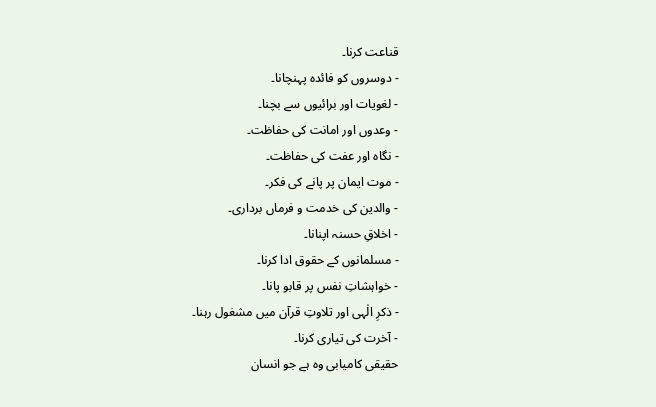قناعت کرنا۔
- دوسروں کو فائدہ پہنچانا۔
- لغویات اور برائیوں سے بچنا۔
- وعدوں اور امانت کی حفاظت۔
- نگاہ اور عفت کی حفاظت۔
- موت ایمان پر پانے کی فکر۔
- والدین کی خدمت و فرماں برداری۔
- اخلاقِ حسنہ اپنانا۔
- مسلمانوں کے حقوق ادا کرنا۔
- خواہشاتِ نفس پر قابو پانا۔
- ذکرِ الٰہی اور تلاوتِ قرآن میں مشغول رہنا۔
- آخرت کی تیاری کرنا۔
حقیقی کامیابی وہ ہے جو انسان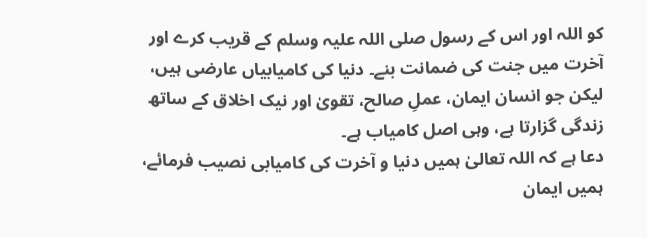کو اللہ اور اس کے رسول صلی اللہ علیہ وسلم کے قریب کرے اور آخرت میں جنت کی ضمانت بنے۔ دنیا کی کامیابیاں عارضی ہیں، لیکن جو انسان ایمان، عملِ صالح، تقویٰ اور نیک اخلاق کے ساتھ زندگی گزارتا ہے، وہی اصل کامیاب ہے۔
دعا ہے کہ اللہ تعالیٰ ہمیں دنیا و آخرت کی کامیابی نصیب فرمائے، ہمیں ایمان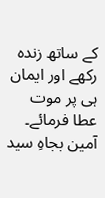کے ساتھ زندہ رکھے اور ایمان ہی پر موت عطا فرمائے۔ آمین بجاہِ سید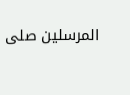المرسلین صلی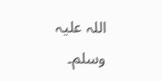اللہ علیہ وسلم۔